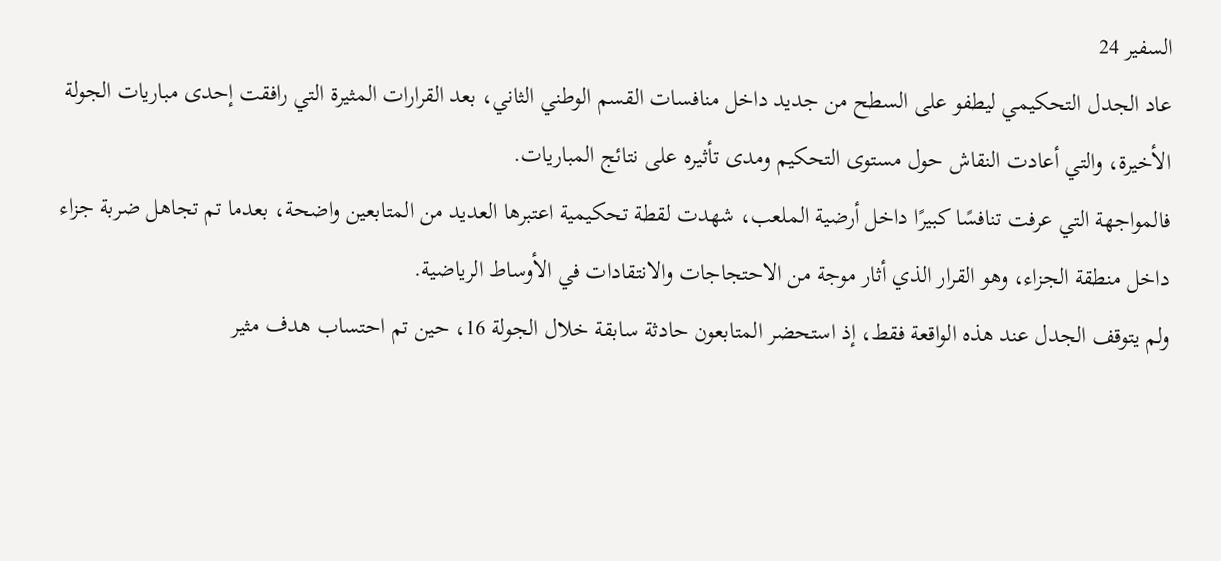السفير 24
عاد الجدل التحكيمي ليطفو على السطح من جديد داخل منافسات القسم الوطني الثاني، بعد القرارات المثيرة التي رافقت إحدى مباريات الجولة الأخيرة، والتي أعادت النقاش حول مستوى التحكيم ومدى تأثيره على نتائج المباريات.
فالمواجهة التي عرفت تنافسًا كبيرًا داخل أرضية الملعب، شهدت لقطة تحكيمية اعتبرها العديد من المتابعين واضحة، بعدما تم تجاهل ضربة جزاء داخل منطقة الجزاء، وهو القرار الذي أثار موجة من الاحتجاجات والانتقادات في الأوساط الرياضية.
ولم يتوقف الجدل عند هذه الواقعة فقط، إذ استحضر المتابعون حادثة سابقة خلال الجولة 16، حين تم احتساب هدف مثير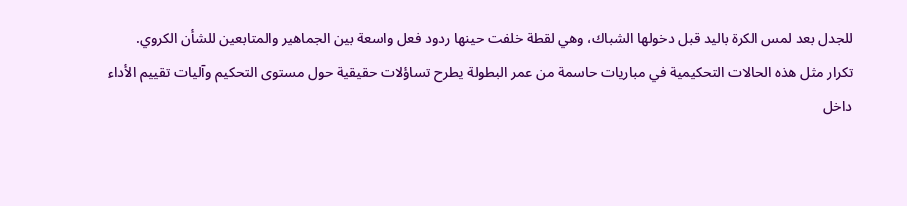للجدل بعد لمس الكرة باليد قبل دخولها الشباك، وهي لقطة خلفت حينها ردود فعل واسعة بين الجماهير والمتابعين للشأن الكروي.
تكرار مثل هذه الحالات التحكيمية في مباريات حاسمة من عمر البطولة يطرح تساؤلات حقيقية حول مستوى التحكيم وآليات تقييم الأداء داخل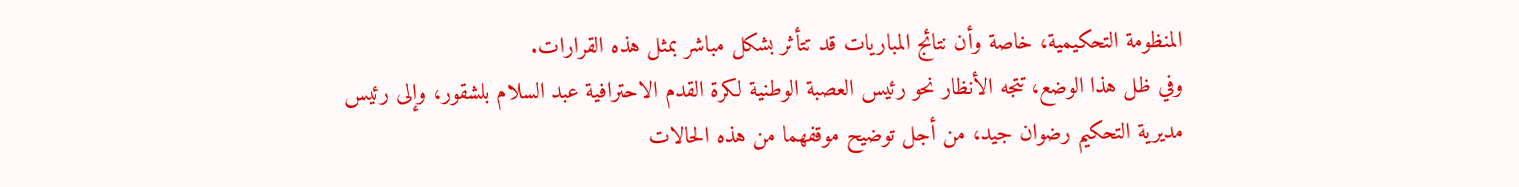المنظومة التحكيمية، خاصة وأن نتائج المباريات قد تتأثر بشكل مباشر بمثل هذه القرارات.
وفي ظل هذا الوضع، تتجه الأنظار نحو رئيس العصبة الوطنية لكرة القدم الاحترافية عبد السلام بلشقور، وإلى رئيس مديرية التحكيم رضوان جيد، من أجل توضيح موقفهما من هذه الحالات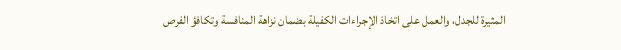المثيرة للجدل، والعمل على اتخاذ الإجراءات الكفيلة بضمان نزاهة المنافسة وتكافؤ الفرص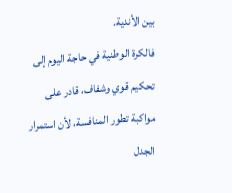بين الأندية.
فالكرة الوطنية في حاجة اليوم إلى تحكيم قوي وشفاف، قادر على مواكبة تطور المنافسة، لأن استمرار الجدل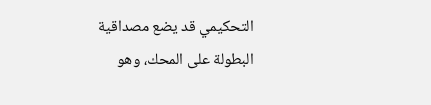التحكيمي قد يضع مصداقية البطولة على المحك، وهو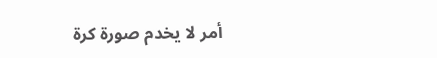أمر لا يخدم صورة كرة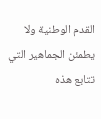القدم الوطنية ولا يطمئن الجماهير التي تتابع هذه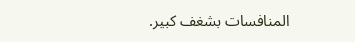المنافسات بشغف كبير.